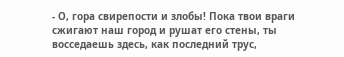- О, гора свирепости и злобы! Пока твои враги сжигают наш город и рушат его стены, ты восседаешь здесь, как последний трус,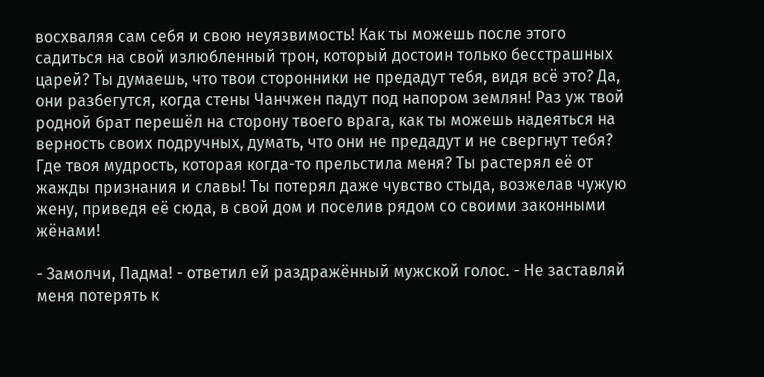восхваляя сам себя и свою неуязвимость! Как ты можешь после этого садиться на свой излюбленный трон, который достоин только бесстрашных царей? Ты думаешь, что твои сторонники не предадут тебя, видя всё это? Да, они разбегутся, когда стены Чанчжен падут под напором землян! Раз уж твой родной брат перешёл на сторону твоего врага, как ты можешь надеяться на верность своих подручных, думать, что они не предадут и не свергнут тебя? Где твоя мудрость, которая когда-то прельстила меня? Ты растерял её от жажды признания и славы! Ты потерял даже чувство стыда, возжелав чужую жену, приведя её сюда, в свой дом и поселив рядом со своими законными жёнами!

- Замолчи, Падма! - ответил ей раздражённый мужской голос. - Не заставляй меня потерять к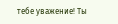тебе уважение! Ты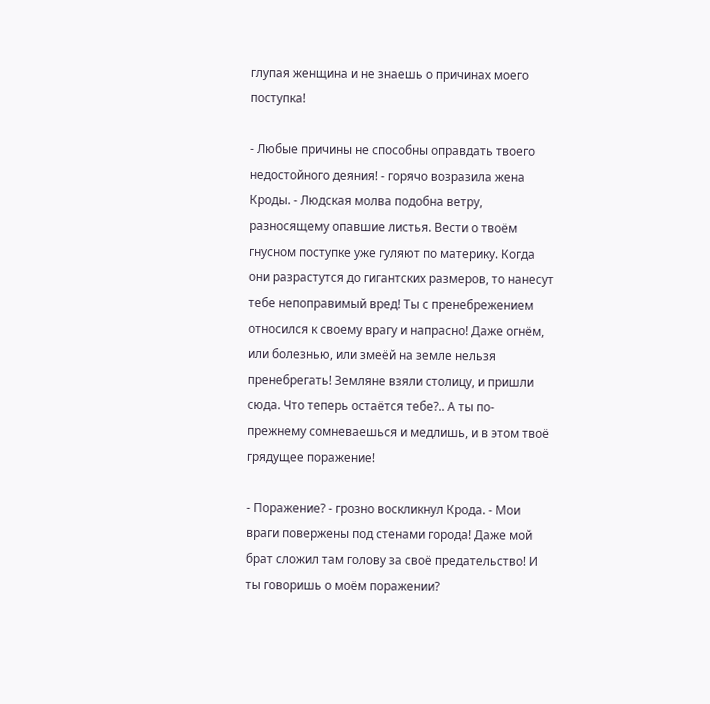глупая женщина и не знаешь о причинах моего поступка!

- Любые причины не способны оправдать твоего недостойного деяния! - горячо возразила жена Кроды. - Людская молва подобна ветру, разносящему опавшие листья. Вести о твоём гнусном поступке уже гуляют по материку. Когда они разрастутся до гигантских размеров, то нанесут тебе непоправимый вред! Ты с пренебрежением относился к своему врагу и напрасно! Даже огнём, или болезнью, или змеёй на земле нельзя пренебрегать! Земляне взяли столицу, и пришли сюда. Что теперь остаётся тебе?.. А ты по-прежнему сомневаешься и медлишь, и в этом твоё грядущее поражение!

- Поражение? - грозно воскликнул Крода. - Мои враги повержены под стенами города! Даже мой брат сложил там голову за своё предательство! И ты говоришь о моём поражении?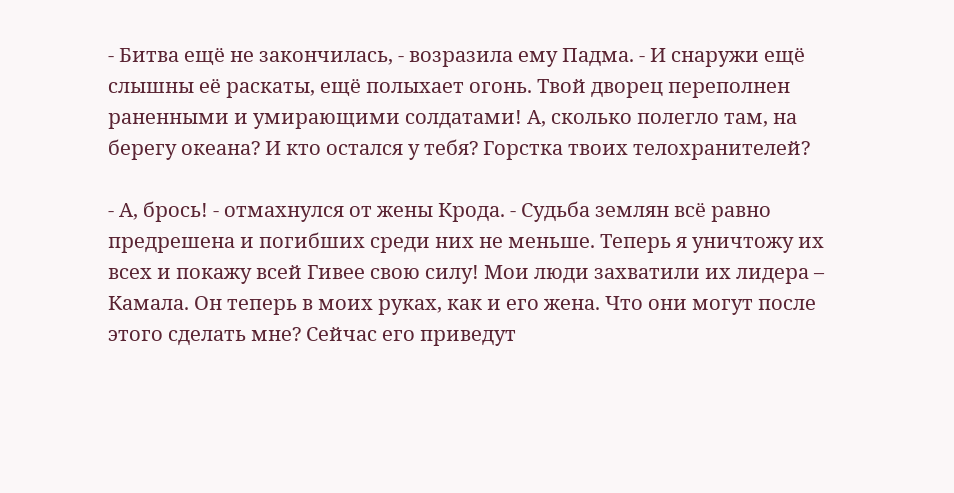- Битва ещё не закончилась, - возразила ему Падма. - И снаружи ещё слышны её раскаты, ещё полыхает огонь. Твой дворец переполнен раненными и умирающими солдатами! А, сколько полегло там, на берегу океана? И кто остался у тебя? Горстка твоих телохранителей?

- А, брось! - отмахнулся от жены Крода. - Судьба землян всё равно предрешена и погибших среди них не меньше. Теперь я уничтожу их всех и покажу всей Гивее свою силу! Мои люди захватили их лидера – Камала. Он теперь в моих руках, как и его жена. Что они могут после этого сделать мне? Сейчас его приведут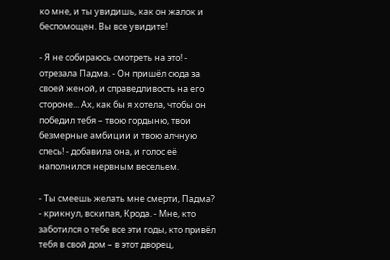ко мне, и ты увидишь, как он жалок и беспомощен. Вы все увидите!

- Я не собираюсь смотреть на это! - отрезала Падма. - Он пришёл сюда за своей женой, и справедливость на его стороне... Ах, как бы я хотела, чтобы он победил тебя – твою гордыню, твои безмерные амбиции и твою алчную спесь! - добавила она, и голос её наполнился нервным весельем.

- Ты смеешь желать мне смерти, Падма? - крикнул, вскипая, Крода. - Мне, кто заботился о тебе все эти годы, кто привёл тебя в свой дом – в этот дворец,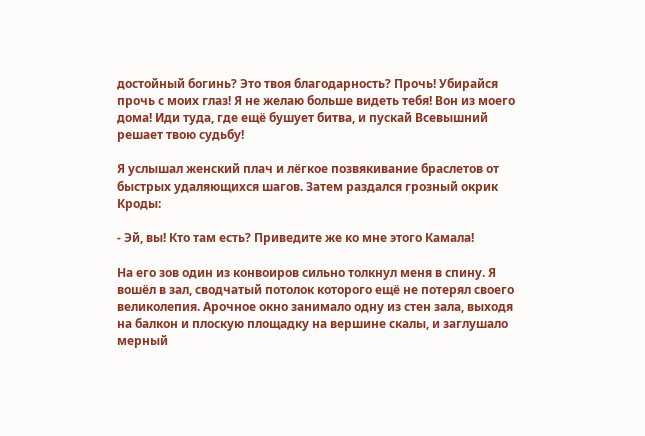достойный богинь? Это твоя благодарность? Прочь! Убирайся прочь с моих глаз! Я не желаю больше видеть тебя! Вон из моего дома! Иди туда, где ещё бушует битва, и пускай Всевышний решает твою судьбу!

Я услышал женский плач и лёгкое позвякивание браслетов от быстрых удаляющихся шагов. Затем раздался грозный окрик Кроды:

- Эй, вы! Кто там есть? Приведите же ко мне этого Камала!

На его зов один из конвоиров сильно толкнул меня в спину. Я вошёл в зал, сводчатый потолок которого ещё не потерял своего великолепия. Арочное окно занимало одну из стен зала, выходя на балкон и плоскую площадку на вершине скалы, и заглушало мерный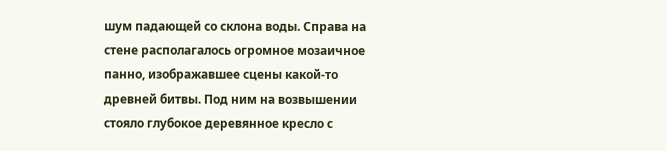шум падающей со склона воды. Справа на стене располагалось огромное мозаичное панно, изображавшее сцены какой-то древней битвы. Под ним на возвышении стояло глубокое деревянное кресло с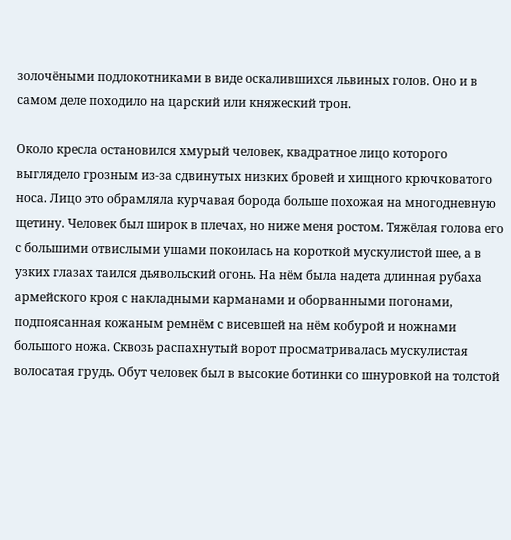золочёными подлокотниками в виде оскалившихся львиных голов. Оно и в самом деле походило на царский или княжеский трон.

Около кресла остановился хмурый человек, квадратное лицо которого выглядело грозным из-за сдвинутых низких бровей и хищного крючковатого носа. Лицо это обрамляла курчавая борода больше похожая на многодневную щетину. Человек был широк в плечах, но ниже меня ростом. Тяжёлая голова его с большими отвислыми ушами покоилась на короткой мускулистой шее, а в узких глазах таился дьявольский огонь. На нём была надета длинная рубаха армейского кроя с накладными карманами и оборванными погонами, подпоясанная кожаным ремнём с висевшей на нём кобурой и ножнами большого ножа. Сквозь распахнутый ворот просматривалась мускулистая волосатая грудь. Обут человек был в высокие ботинки со шнуровкой на толстой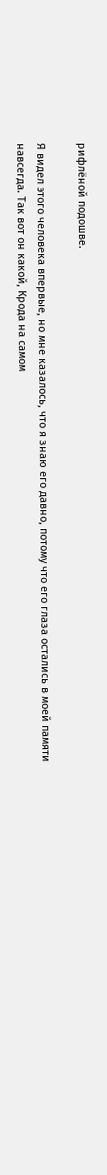рифлёной подошве.

Я видел этого человека впервые, но мне казалось, что я знаю его давно, потому что его глаза остались в моей памяти навсегда. Так вот он какой, Крода на самом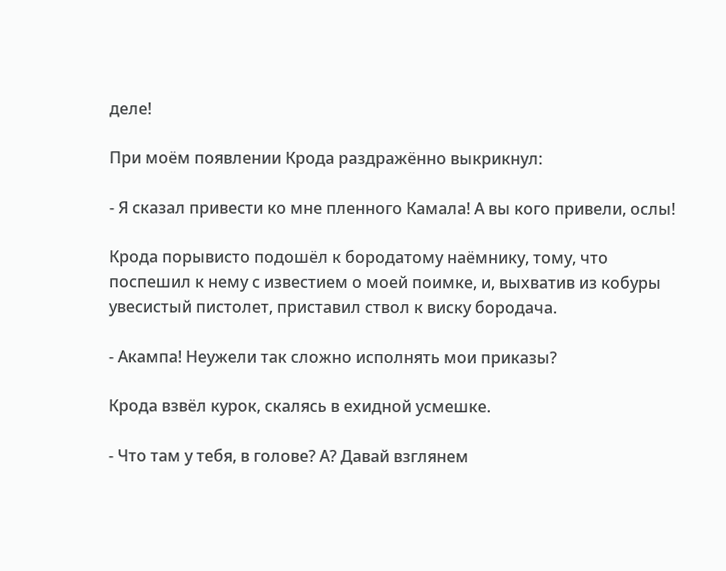деле!

При моём появлении Крода раздражённо выкрикнул:

- Я сказал привести ко мне пленного Камала! А вы кого привели, ослы!

Крода порывисто подошёл к бородатому наёмнику, тому, что поспешил к нему с известием о моей поимке, и, выхватив из кобуры увесистый пистолет, приставил ствол к виску бородача.

- Акампа! Неужели так сложно исполнять мои приказы?

Крода взвёл курок, скалясь в ехидной усмешке.

- Что там у тебя, в голове? А? Давай взглянем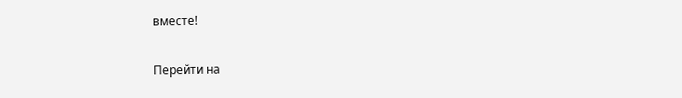вместе!

Перейти на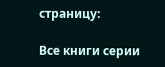страницу:

Все книги серии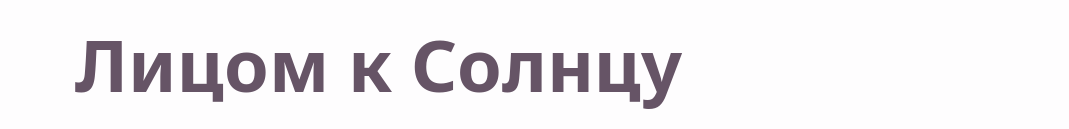Лицом к Солнцу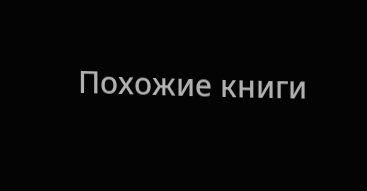Похожие книги